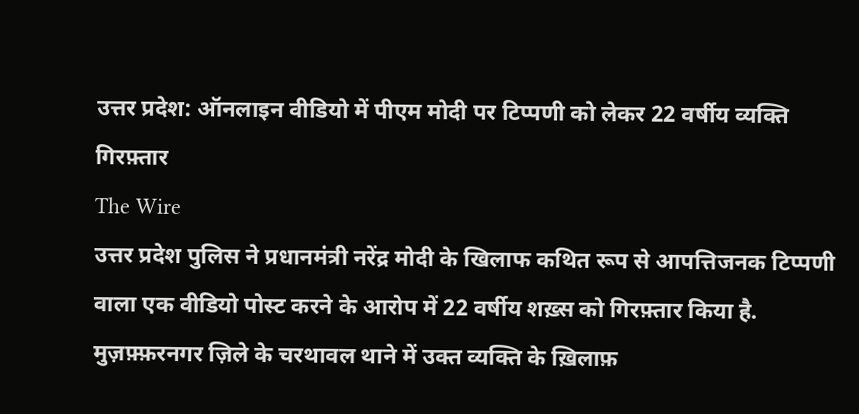उत्तर प्रदेश: ऑनलाइन वीडियो में पीएम मोदी पर टिप्पणी को लेकर 22 वर्षीय व्यक्ति गिरफ़्तार
The Wire
उत्तर प्रदेश पुलिस ने प्रधानमंत्री नरेंद्र मोदी के खिलाफ कथित रूप से आपत्तिजनक टिप्पणी वाला एक वीडियो पोस्ट करने के आरोप में 22 वर्षीय शख़्स को गिरफ़्तार किया है. मुज़फ़्फ़रनगर ज़िले के चरथावल थाने में उक्त व्यक्ति के ख़िलाफ़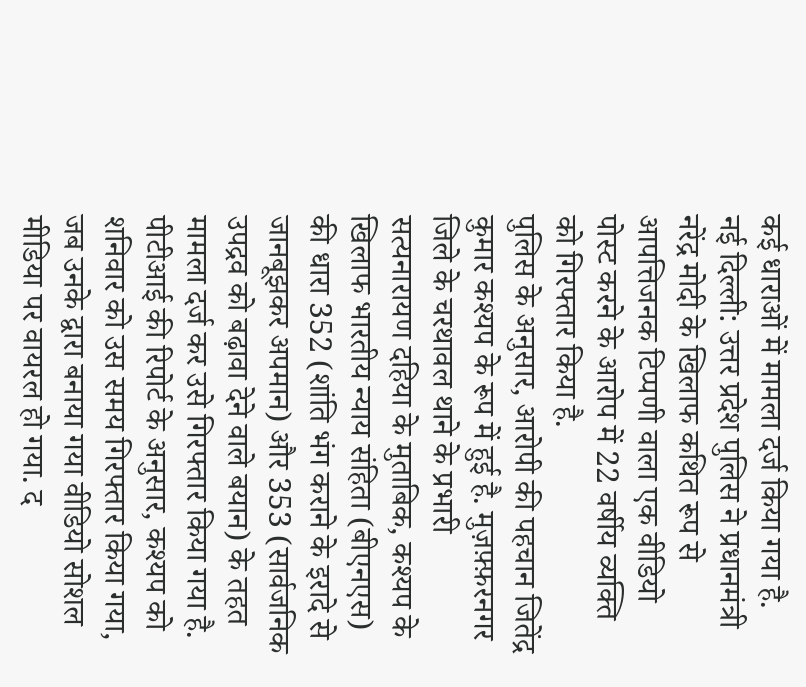कई धाराओं में मामला दर्ज किया गया है.
नई दिल्ली: उत्तर प्रदेश पुलिस ने प्रधानमंत्री नरेंद्र मोदी के खिलाफ कथित रूप से आपत्तिजनक टिप्पणी वाला एक वीडियो पोस्ट करने के आरोप में 22 वर्षीय व्यक्ति को गिरफ्तार किया है.
पुलिस के अनुसार, आरोपी की पहचान जितेंद्र कुमार कश्यप के रूप में हुई है. मुज़फ़्फ़रनगर जिले के चरथावल थाने के प्रभारी सत्यनारायण दहिया के मुताबिक, कश्यप के खिलाफ भारतीय न्याय संहिता (बीएनएस) की धारा 352 (शांति भंग कराने के इरादे से जानबूझकर अपमान) और 353 (सार्वजनिक उपद्रव को बढ़ावा देने वाले बयान) के तहत मामला दर्ज कर उसे गिरफ्तार किया गया है.
पीटीआई की रिपोर्ट के अनुसार, कश्यप को शनिवार को उस समय गिरफ्तार किया गया, जब उनके द्वारा बनाया गया वीडियो सोशल मीडिया पर वायरल हो गया. द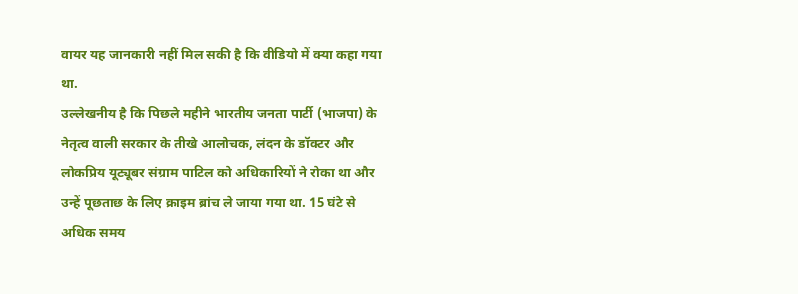वायर यह जानकारी नहीं मिल सकी है कि वीडियो में क्या कहा गया था.
उल्लेखनीय है कि पिछले महीने भारतीय जनता पार्टी (भाजपा) के नेतृत्व वाली सरकार के तीखे आलोचक, लंदन के डॉक्टर और लोकप्रिय यूट्यूबर संग्राम पाटिल को अधिकारियों ने रोका था और उन्हें पूछताछ के लिए क्राइम ब्रांच ले जाया गया था. 15 घंटे से अधिक समय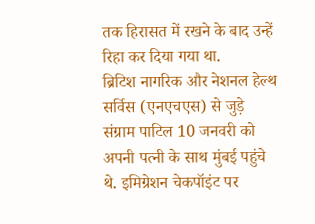तक हिरासत में रखने के बाद उन्हें रिहा कर दिया गया था.
ब्रिटिश नागरिक और नेशनल हेल्थ सर्विस (एनएचएस) से जुड़े संग्राम पाटिल 10 जनवरी को अपनी पत्नी के साथ मुंबई पहुंचे थे. इमिग्रेशन चेकपॉइंट पर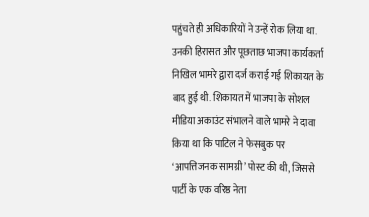पहुंचते ही अधिकारियों ने उन्हें रोक लिया था.
उनकी हिरासत और पूछताछ भाजपा कार्यकर्ता निखिल भामरे द्वारा दर्ज कराई गई शिकायत के बाद हुई थी. शिकायत में भाजपा के सोशल मीडिया अकाउंट संभालने वाले भामरे ने दावा किया था कि पाटिल ने फेसबुक पर ‘आपत्तिजनक सामग्री’ पोस्ट की थी, जिससे पार्टी के एक वरिष्ठ नेता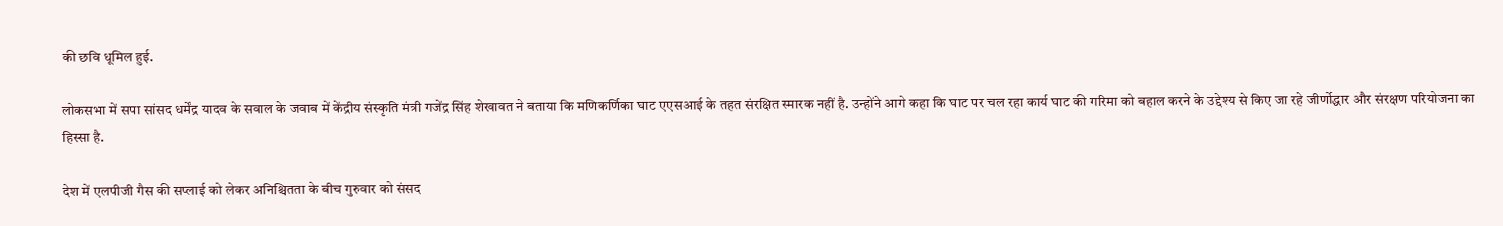की छवि धूमिल हुई.

लोकसभा में सपा सांसद धर्मेंद्र यादव के सवाल के जवाब में केंद्रीय संस्कृति मंत्री गजेंद्र सिंह शेखावत ने बताया कि मणिकर्णिका घाट एएसआई के तहत संरक्षित स्मारक नहीं है. उन्होंने आगे कहा कि घाट पर चल रहा कार्य घाट की गरिमा को बहाल करने के उद्देश्य से किए जा रहे जीर्णोद्धार और संरक्षण परियोजना का हिस्सा है.

देश में एलपीजी गैस की सप्लाई को लेकर अनिश्चितता के बीच गुरुवार को संसद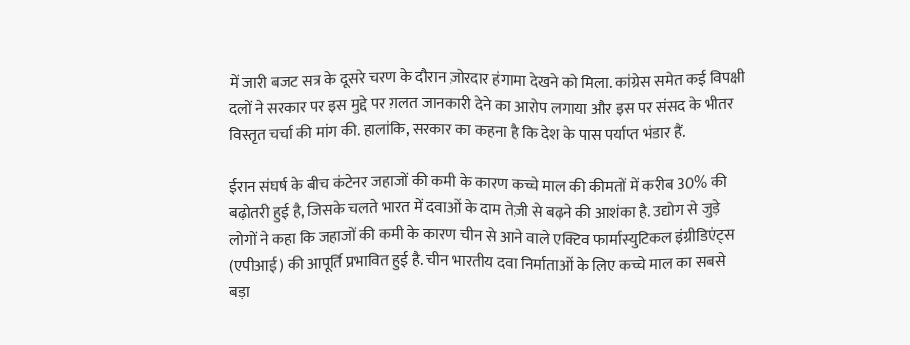में जारी बजट सत्र के दूसरे चरण के दौरान ज़ोरदार हंगामा देखने को मिला. कांग्रेस समेत कई विपक्षी दलों ने सरकार पर इस मुद्दे पर ग़लत जानकारी देने का आरोप लगाया और इस पर संसद के भीतर विस्तृत चर्चा की मांग की. हालांकि, सरकार का कहना है कि देश के पास पर्याप्त भंडार हैं.

ईरान संघर्ष के बीच कंटेनर जहाजों की कमी के कारण कच्चे माल की कीमतों में करीब 30% की बढ़ोतरी हुई है, जिसके चलते भारत में दवाओं के दाम तेज़ी से बढ़ने की आशंका है. उद्योग से जुड़े लोगों ने कहा कि जहाजों की कमी के कारण चीन से आने वाले एक्टिव फार्मास्युटिकल इंग्रीडिएंट्स (एपीआई) की आपूर्ति प्रभावित हुई है. चीन भारतीय दवा निर्माताओं के लिए कच्चे माल का सबसे बड़ा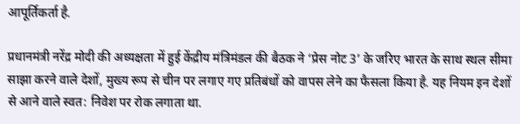आपूर्तिकर्ता है.

प्रधानमंत्री नरेंद्र मोदी की अध्यक्षता में हुई केंद्रीय मंत्रिमंडल की बैठक ने ‘प्रेस नोट 3’ के जरिए भारत के साथ स्थल सीमा साझा करने वाले देशों, मुख्य रूप से चीन पर लगाए गए प्रतिबंधों को वापस लेने का फैसला किया है. यह नियम इन देशों से आने वाले स्वत: निवेश पर रोक लगाता था.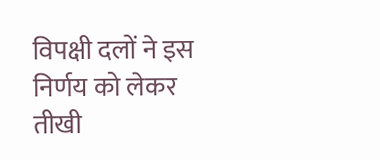विपक्षी दलों ने इस निर्णय को लेकर तीखी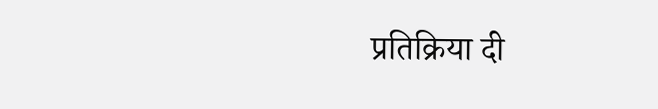प्रतिक्रिया दी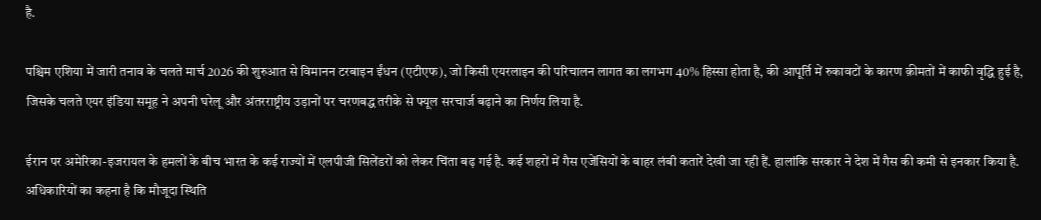है.

पश्चिम एशिया में जारी तनाव के चलते मार्च 2026 की शुरुआत से विमानन टरबाइन ईंधन (एटीएफ), जो किसी एयरलाइन की परिचालन लागत का लगभग 40% हिस्सा होता है, की आपूर्ति में रुकावटों के कारण क़ीमतों में काफी वृद्धि हुई है, जिसके चलते एयर इंडिया समूह ने अपनी घरेलू और अंतरराष्ट्रीय उड़ानों पर चरणबद्ध तरीके से फ्यूल सरचार्ज बढ़ाने का निर्णय लिया है.

ईरान पर अमेरिका-इजरायल के हमलों के बीच भारत के कई राज्यों में एलपीजी सिलेंडरों को लेकर चिंता बढ़ गई है. कई शहरों में गैस एजेंसियों के बाहर लंबी कतारें देखी जा रही हैं. हालांकि सरकार ने देश में गैस की कमी से इनकार किया है. अधिकारियों का कहना है कि मौजूदा स्थिति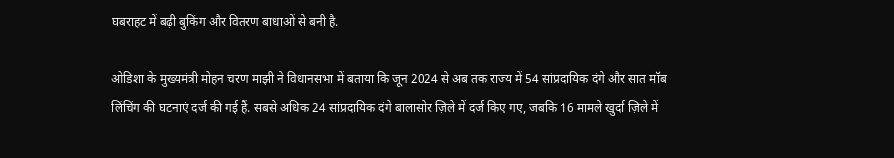घबराहट में बढ़ी बुकिंग और वितरण बाधाओं से बनी है.

ओडिशा के मुख्यमंत्री मोहन चरण माझी ने विधानसभा में बताया कि जून 2024 से अब तक राज्य में 54 सांप्रदायिक दंगे और सात मॉब लिंचिंग की घटनाएं दर्ज की गई हैं. सबसे अधिक 24 सांप्रदायिक दंगे बालासोर ज़िले में दर्ज किए गए, जबकि 16 मामले खुर्दा ज़िले में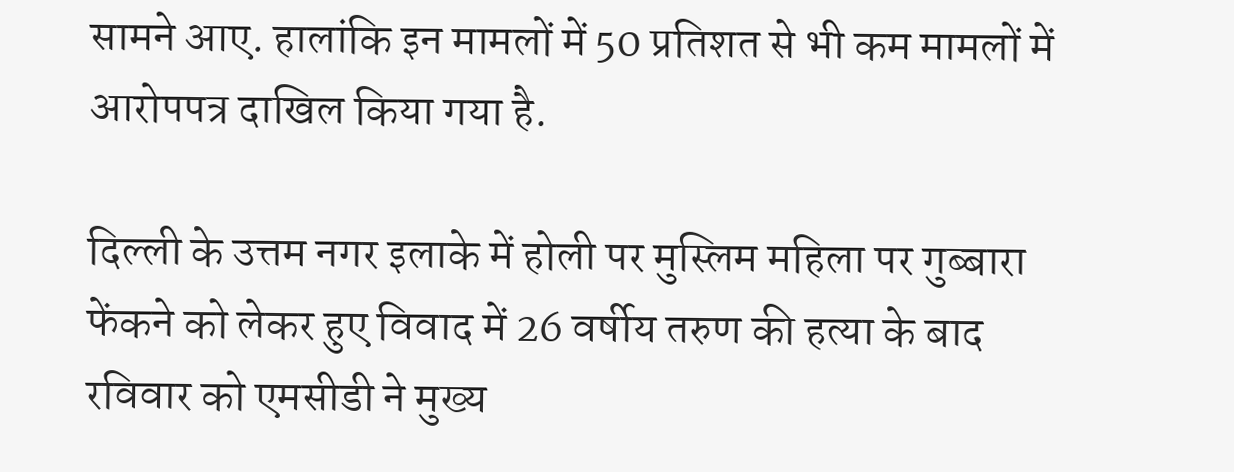सामने आए. हालांकि इन मामलों में 50 प्रतिशत से भी कम मामलों में आरोपपत्र दाखिल किया गया है.

दिल्ली के उत्तम नगर इलाके में होली पर मुस्लिम महिला पर गुब्बारा फेंकने को लेकर हुए विवाद में 26 वर्षीय तरुण की हत्या के बाद रविवार को एमसीडी ने मुख्य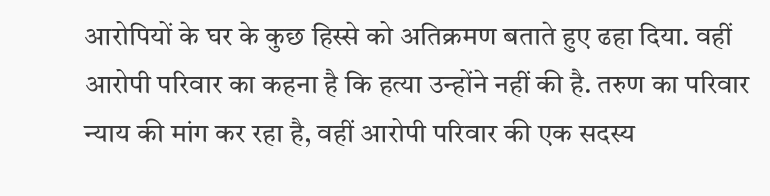आरोपियों के घर के कुछ हिस्से को अतिक्रमण बताते हुए ढहा दिया. वहीं आरोपी परिवार का कहना है कि हत्या उन्होंने नहीं की है. तरुण का परिवार न्याय की मांग कर रहा है, वहीं आरोपी परिवार की एक सदस्य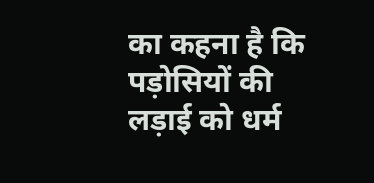का कहना है कि पड़ोसियों की लड़ाई को धर्म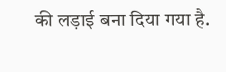की लड़ाई बना दिया गया है.